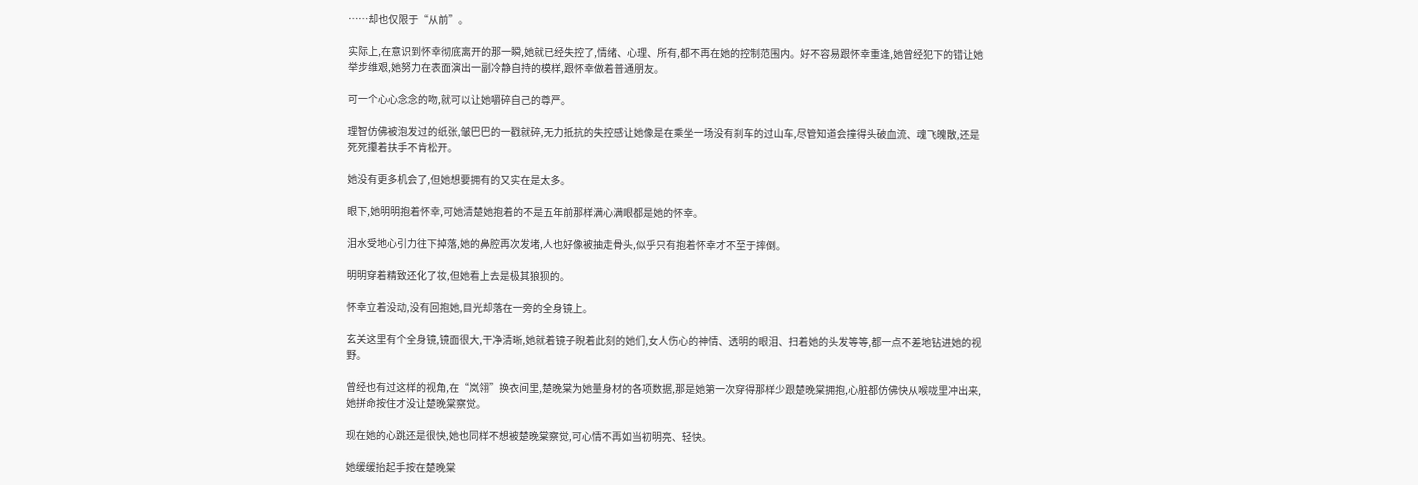……却也仅限于“从前”。

实际上,在意识到怀幸彻底离开的那一瞬,她就已经失控了,情绪、心理、所有,都不再在她的控制范围内。好不容易跟怀幸重逢,她曾经犯下的错让她举步维艰,她努力在表面演出一副冷静自持的模样,跟怀幸做着普通朋友。

可一个心心念念的吻,就可以让她嚼碎自己的尊严。

理智仿佛被泡发过的纸张,皱巴巴的一戳就碎,无力抵抗的失控感让她像是在乘坐一场没有刹车的过山车,尽管知道会撞得头破血流、魂飞魄散,还是死死攥着扶手不肯松开。

她没有更多机会了,但她想要拥有的又实在是太多。

眼下,她明明抱着怀幸,可她清楚她抱着的不是五年前那样满心满眼都是她的怀幸。

泪水受地心引力往下掉落,她的鼻腔再次发堵,人也好像被抽走骨头,似乎只有抱着怀幸才不至于摔倒。

明明穿着精致还化了妆,但她看上去是极其狼狈的。

怀幸立着没动,没有回抱她,目光却落在一旁的全身镜上。

玄关这里有个全身镜,镜面很大,干净清晰,她就着镜子睨着此刻的她们,女人伤心的神情、透明的眼泪、扫着她的头发等等,都一点不差地钻进她的视野。

曾经也有过这样的视角,在“岚翎”换衣间里,楚晚棠为她量身材的各项数据,那是她第一次穿得那样少跟楚晚棠拥抱,心脏都仿佛快从喉咙里冲出来,她拼命按住才没让楚晚棠察觉。

现在她的心跳还是很快,她也同样不想被楚晚棠察觉,可心情不再如当初明亮、轻快。

她缓缓抬起手按在楚晚棠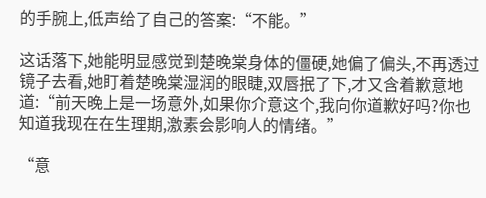的手腕上,低声给了自己的答案:“不能。”

这话落下,她能明显感觉到楚晚棠身体的僵硬,她偏了偏头,不再透过镜子去看,她盯着楚晚棠湿润的眼睫,双唇抿了下,才又含着歉意地道:“前天晚上是一场意外,如果你介意这个,我向你道歉好吗?你也知道我现在在生理期,激素会影响人的情绪。”

“意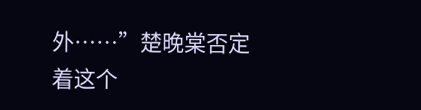外……”楚晚棠否定着这个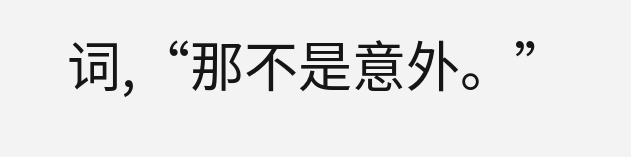词,“那不是意外。”